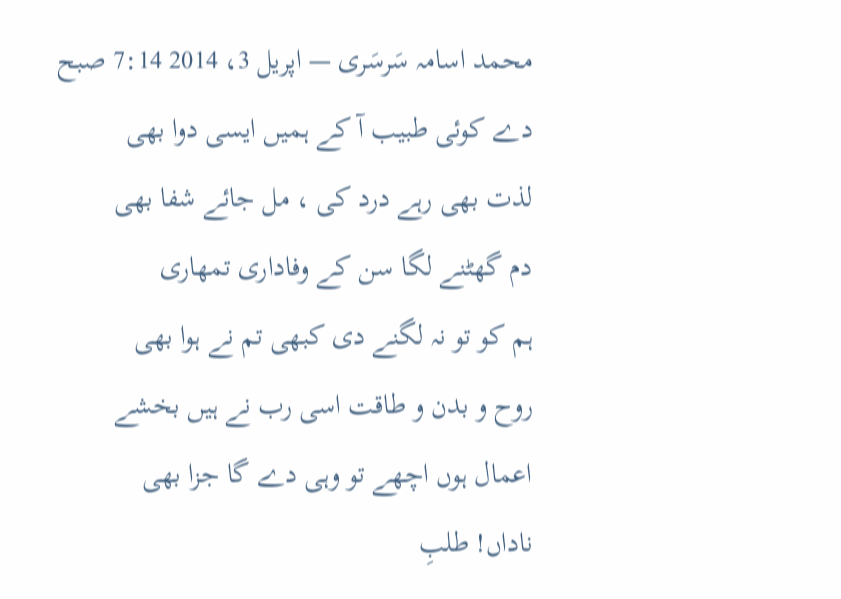محمد اسامہ سَرسَری — اپریل 3، 2014 7:14 صبح
دے کوئی طبیب آ کے ہمیں ایسی دوا بھی
لذت بھی رہے درد کی ، مل جائے شفا بھی
دم گھٹنے لگا سن کے وفاداری تمھاری
ہم کو تو نہ لگنے دی کبھی تم نے ہوا بھی
روح و بدن و طاقت اسی رب نے ہیں بخشے
اعمال ہوں اچھے تو وہی دے گا جزا بھی
ناداں! طلبِ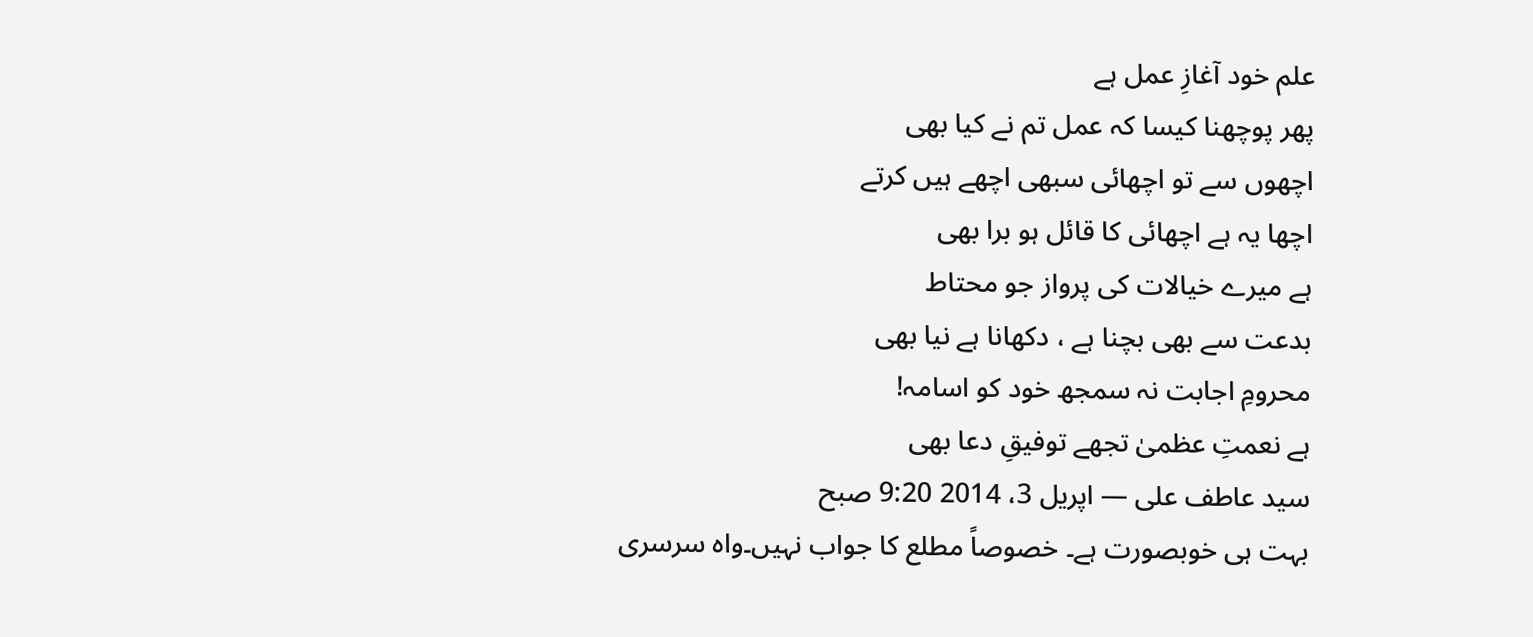علم خود آغازِ عمل ہے
پھر پوچھنا کیسا کہ عمل تم نے کیا بھی
اچھوں سے تو اچھائی سبھی اچھے ہیں کرتے
اچھا یہ ہے اچھائی کا قائل ہو برا بھی
ہے میرے خیالات کی پرواز جو محتاط
بدعت سے بھی بچنا ہے ، دکھانا ہے نیا بھی
محرومِ اجابت نہ سمجھ خود کو اسامہ!
ہے نعمتِ عظمیٰ تجھے توفیقِ دعا بھی
سید عاطف علی — اپریل 3، 2014 9:20 صبح
بہت ہی خوبصورت ہے۔ خصوصاً مطلع کا جواب نہیں۔واہ سرسری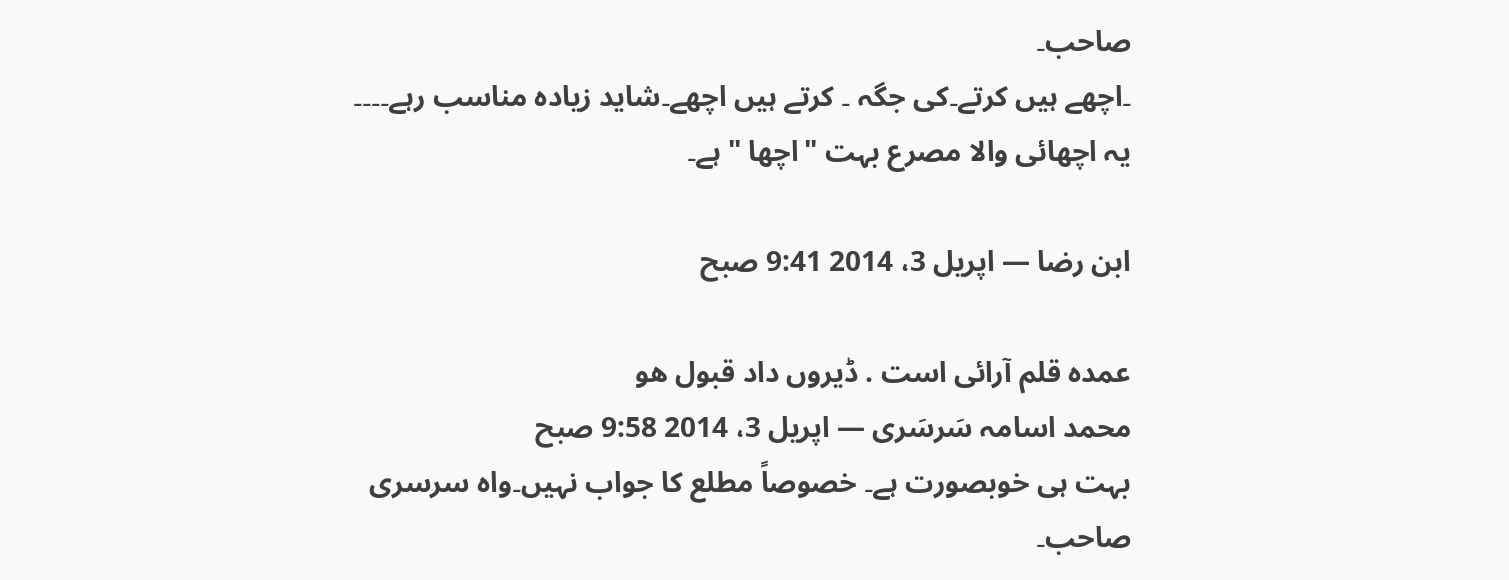صاحب۔
۔اچھے ہیں کرتے۔کی جگہ ۔ کرتے ہیں اچھے۔شاید زیادہ مناسب رہے۔۔۔۔ یہ اچھائی والا مصرع بہت "اچھا " ہے۔

ابن رضا — اپریل 3، 2014 9:41 صبح

عمده قلم آرائی است . ڈیروں داد قبول هو
محمد اسامہ سَرسَری — اپریل 3، 2014 9:58 صبح
بہت ہی خوبصورت ہے۔ خصوصاً مطلع کا جواب نہیں۔واہ سرسری صاحب۔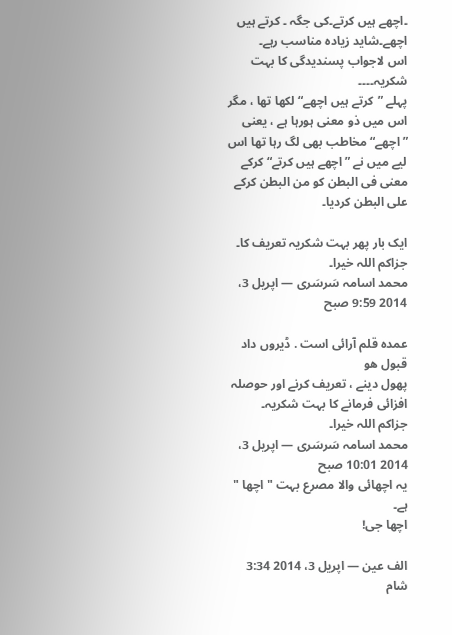۔اچھے ہیں کرتے۔کی جگہ ۔ کرتے ہیں اچھے۔شاید زیادہ مناسب رہے۔
اس لاجواب پسندیدگی کا بہت شکریہ۔۔۔۔
پہلے ”کرتے ہیں اچھے“ لکھا تھا ، مگر اس میں ذو معنی ہورہا ہے ، یعنی ”اچھے“ مخاطب بھی لگ رہا تھا اس لیے میں نے ”اچھے ہیں کرتے“ کرکے معنی فی البطن کو من البطن کرکے علی البطن کردیا۔

ایک بار پھر بہت شکریہ تعریف کا۔
جزاکم اللہ خیرا۔
محمد اسامہ سَرسَری — اپریل 3، 2014 9:59 صبح

عمده قلم آرائی است . ڈیروں داد قبول هو
پھول دینے ، تعریف کرنے اور حوصلہ افزائی فرمانے کا بہت شکریہ۔
جزاکم اللہ خیرا۔
محمد اسامہ سَرسَری — اپریل 3، 2014 10:01 صبح
یہ اچھائی والا مصرع بہت "اچھا " ہے۔
اچھا جی!

الف عین — اپریل 3، 2014 3:34 شام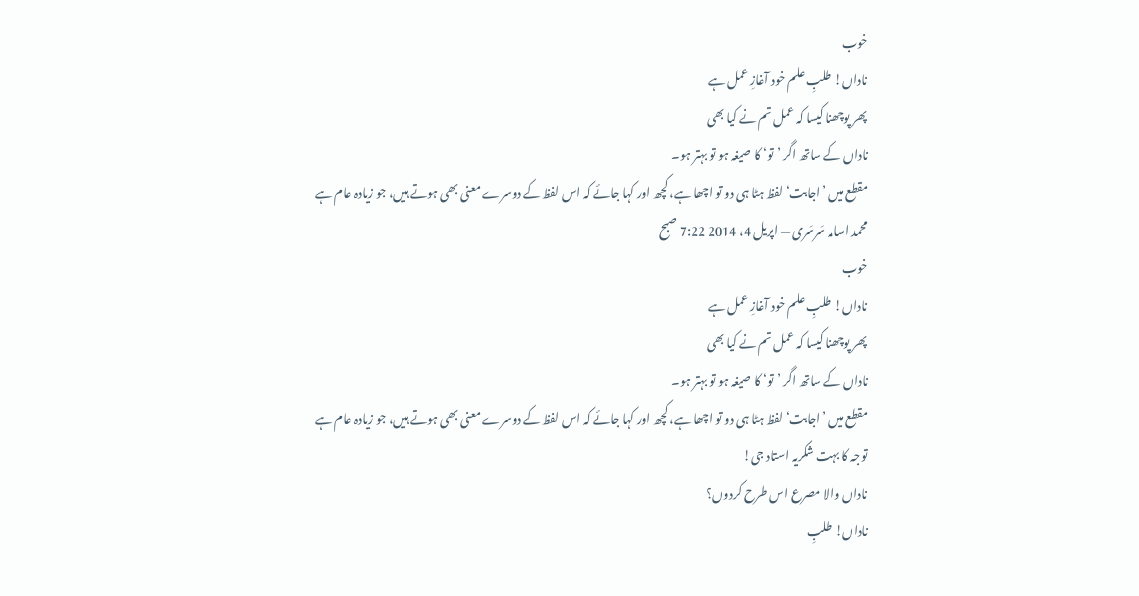خوب
ناداں! طلبِ علم خود آغازِ عمل ہے
پھر پوچھنا کیسا کہ عمل تم نے کیا بھی
ناداں کے ساتھ اگر ’تو‘ کا صیغہ ہو تو بہتر ہو۔
مقطع میں ’اجابت‘ لفظ ہٹا ہی دو تو اچھا ہے، کچھ اور کہا جائے کہ اس لفظ کے دوسرے معنی بھی ہوتے ہیں، جو زیادہ عام ہے
محمد اسامہ سَرسَری — اپریل 4، 2014 7:22 صبح
خوب
ناداں! طلبِ علم خود آغازِ عمل ہے
پھر پوچھنا کیسا کہ عمل تم نے کیا بھی
ناداں کے ساتھ اگر ’تو‘ کا صیغہ ہو تو بہتر ہو۔
مقطع میں ’اجابت‘ لفظ ہٹا ہی دو تو اچھا ہے، کچھ اور کہا جائے کہ اس لفظ کے دوسرے معنی بھی ہوتے ہیں، جو زیادہ عام ہے
توجہ کا بہت شکریہ استاد جی!
ناداں والا مصرع اس طرح کردوں؟
ناداں! طلبِ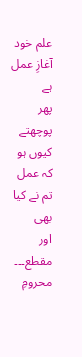علم خود آغازِ عمل ہے
پھر
پوچھتے کیوں ہو کہ عمل تم نے کیا بھی
اور مقطع۔۔۔
محرومِ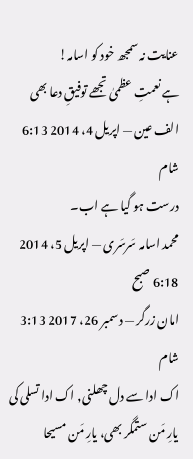عنایت نہ سمجھ خود کو اسامہ!
ہے نعمتِ عظمیٰ تجھے توفیقِ دعا بھی
الف عین — اپریل 4، 2014 6:13 شام
درست ہو گیا ہے اب۔
محمد اسامہ سَرسَری — اپریل 5، 2014 6:18 صبح
امان زرگر — دسمبر 26، 2017 3:13 شام
اک ادا سے دل چھلنی, اک ادا تسلی کی
یارِ مَن ستمگر بھی، یارِ مَن مسیحا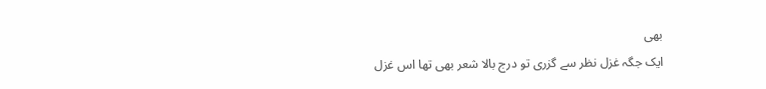بھی
ایک جگہ غزل نظر سے گزری تو درج بالا شعر بھی تھا اس غزل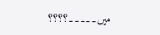میں۔۔۔۔۔؟؟؟؟